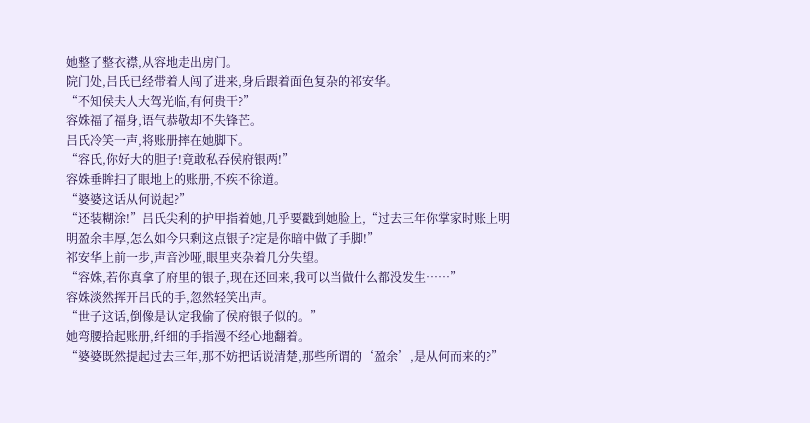她整了整衣襟,从容地走出房门。
院门处,吕氏已经带着人闯了进来,身后跟着面色复杂的祁安华。
“不知侯夫人大驾光临,有何贵干?”
容姝福了福身,语气恭敬却不失锋芒。
吕氏冷笑一声,将账册摔在她脚下。
“容氏,你好大的胆子!竟敢私吞侯府银两!”
容姝垂眸扫了眼地上的账册,不疾不徐道。
“婆婆这话从何说起?”
“还装糊涂!”吕氏尖利的护甲指着她,几乎要戳到她脸上,“过去三年你掌家时账上明明盈余丰厚,怎么如今只剩这点银子?定是你暗中做了手脚!”
祁安华上前一步,声音沙哑,眼里夹杂着几分失望。
“容姝,若你真拿了府里的银子,现在还回来,我可以当做什么都没发生……”
容姝淡然挥开吕氏的手,忽然轻笑出声。
“世子这话,倒像是认定我偷了侯府银子似的。”
她弯腰拾起账册,纤细的手指漫不经心地翻着。
“婆婆既然提起过去三年,那不妨把话说清楚,那些所谓的‘盈余’,是从何而来的?”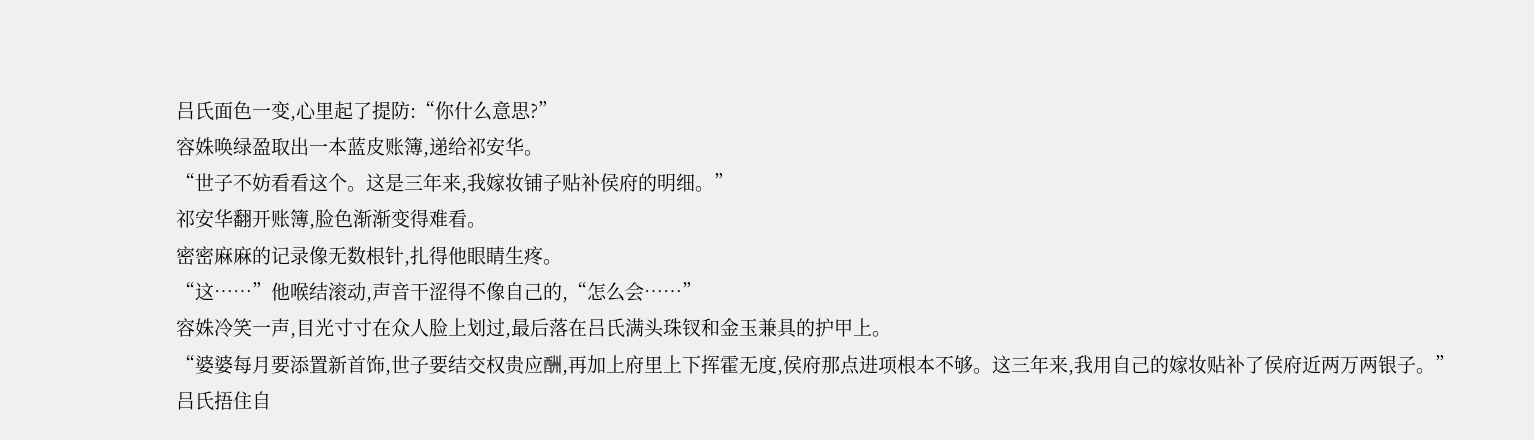吕氏面色一变,心里起了提防:“你什么意思?”
容姝唤绿盈取出一本蓝皮账簿,递给祁安华。
“世子不妨看看这个。这是三年来,我嫁妆铺子贴补侯府的明细。”
祁安华翻开账簿,脸色渐渐变得难看。
密密麻麻的记录像无数根针,扎得他眼睛生疼。
“这……”他喉结滚动,声音干涩得不像自己的,“怎么会……”
容姝冷笑一声,目光寸寸在众人脸上划过,最后落在吕氏满头珠钗和金玉兼具的护甲上。
“婆婆每月要添置新首饰,世子要结交权贵应酬,再加上府里上下挥霍无度,侯府那点进项根本不够。这三年来,我用自己的嫁妆贴补了侯府近两万两银子。”
吕氏捂住自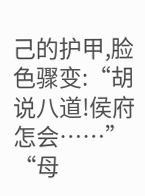己的护甲,脸色骤变:“胡说八道!侯府怎会……”
“母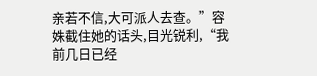亲若不信,大可派人去查。”容姝截住她的话头,目光锐利,“我前几日已经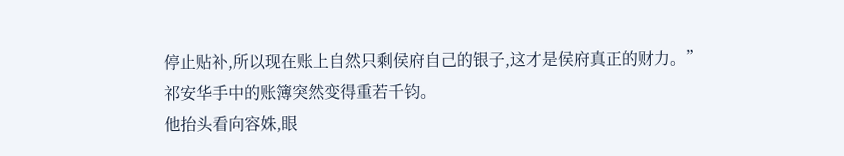停止贴补,所以现在账上自然只剩侯府自己的银子,这才是侯府真正的财力。”
祁安华手中的账簿突然变得重若千钧。
他抬头看向容姝,眼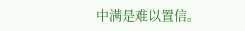中满是难以置信。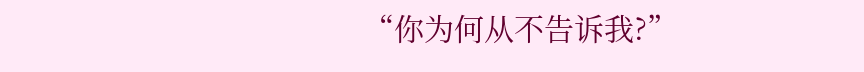“你为何从不告诉我?”